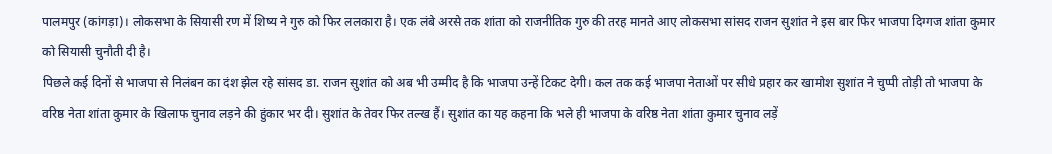पालमपुर (कांगड़ा)। लोकसभा के सियासी रण में शिष्य ने गुरु को फिर ललकारा है। एक लंबे अरसे तक शांता को राजनीतिक गुरु की तरह मानते आए लोकसभा सांसद राजन सुशांत ने इस बार फिर भाजपा दिग्गज शांता कुमार को सियासी चुनौती दी है।
पिछले कई दिनों से भाजपा से निलंबन का दंश झेल रहे सांसद डा. राजन सुशांत को अब भी उम्मीद है कि भाजपा उन्हें टिकट देगी। कल तक कई भाजपा नेताओं पर सीधे प्रहार कर खामोश सुशांत ने चुप्पी तोड़ी तो भाजपा के वरिष्ठ नेता शांता कुमार के खिलाफ चुनाव लड़ने की हुंकार भर दी। सुशांत के तेवर फिर तल्ख हैं। सुशांत का यह कहना कि भले ही भाजपा के वरिष्ठ नेता शांता कुमार चुनाव लड़ें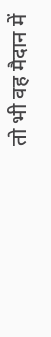तो भी वह मैदान में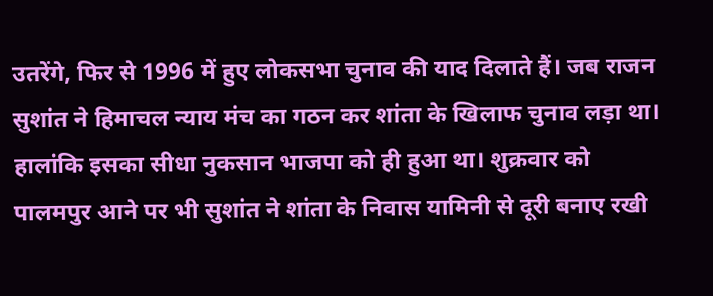उतरेंगे, फिर से 1996 में हुए लोकसभा चुनाव की याद दिलाते हैं। जब राजन सुशांत ने हिमाचल न्याय मंच का गठन कर शांता के खिलाफ चुनाव लड़ा था। हालांकि इसका सीधा नुकसान भाजपा को ही हुआ था। शुक्रवार को पालमपुर आने पर भी सुशांत ने शांता के निवास यामिनी से दूरी बनाए रखी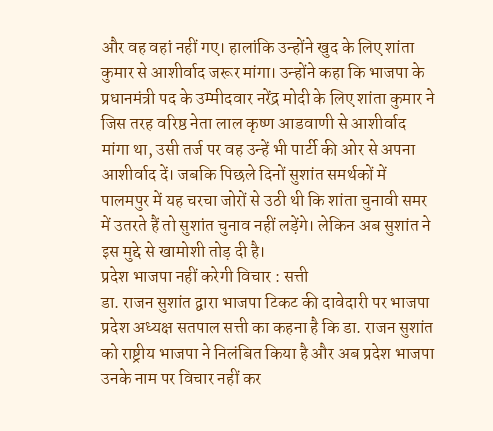और वह वहां नहीं गए। हालांकि उन्होंने खुद के लिए शांता कुमार से आशीर्वाद जरूर मांगा। उन्होंने कहा कि भाजपा के प्रधानमंत्री पद के उम्मीदवार नरेंद्र मोदी के लिए शांता कुमार ने जिस तरह वरिष्ठ नेता लाल कृष्ण आडवाणी से आशीर्वाद मांगा था, उसी तर्ज पर वह उन्हें भी पार्टी की ओर से अपना आशीर्वाद दें। जबकि पिछले दिनों सुशांत समर्थकों में पालमपुर में यह चरचा जोरों से उठी थी कि शांता चुनावी समर में उतरते हैं तो सुशांत चुनाव नहीं लड़ेंगे। लेकिन अब सुशांत ने इस मुद्दे से खामोशी तोड़ दी है।
प्रदेश भाजपा नहीं करेगी विचार : सत्ती
डा. राजन सुशांत द्वारा भाजपा टिकट की दावेदारी पर भाजपा प्रदेश अध्यक्ष सतपाल सत्ती का कहना है कि डा. राजन सुशांत को राष्ट्रीय भाजपा ने निलंबित किया है और अब प्रदेश भाजपा उनके नाम पर विचार नहीं कर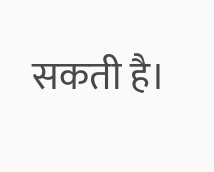सकती है।